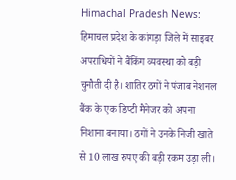Himachal Pradesh News: हिमाचल प्रदेश के कांगड़ा जिले में साइबर अपराधियों ने बैंकिंग व्यवस्था को बड़ी चुनौती दी है। शातिर ठगों ने पंजाब नेशनल बैंक के एक डिप्टी मैनेजर को अपना निशाना बनाया। ठगों ने उनके निजी खाते से 10 लाख रुपए की बड़ी रकम उड़ा ली।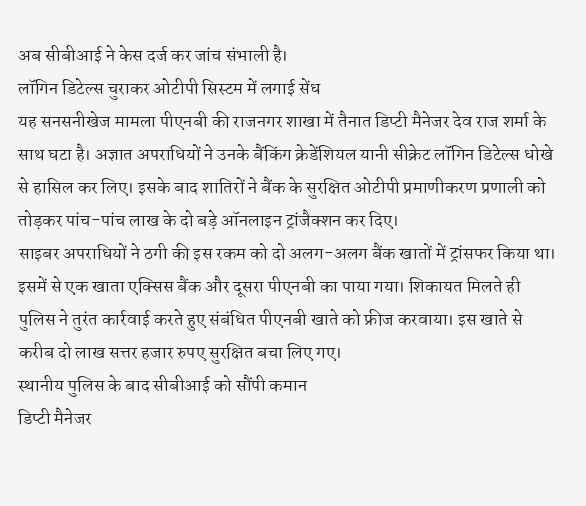अब सीबीआई ने केस दर्ज कर जांच संभाली है।
लॉगिन डिटेल्स चुराकर ओटीपी सिस्टम में लगाई सेंध
यह सनसनीखेज मामला पीएनबी की राजनगर शाखा में तैनात डिप्टी मैनेजर देव राज शर्मा के साथ घटा है। अज्ञात अपराधियों ने उनके बैंकिंग क्रेडेंशियल यानी सीक्रेट लॉगिन डिटेल्स धोखे से हासिल कर लिए। इसके बाद शातिरों ने बैंक के सुरक्षित ओटीपी प्रमाणीकरण प्रणाली को तोड़कर पांच-पांच लाख के दो बड़े ऑनलाइन ट्रांजैक्शन कर दिए।
साइबर अपराधियों ने ठगी की इस रकम को दो अलग-अलग बैंक खातों में ट्रांसफर किया था। इसमें से एक खाता एक्सिस बैंक और दूसरा पीएनबी का पाया गया। शिकायत मिलते ही पुलिस ने तुरंत कार्रवाई करते हुए संबंधित पीएनबी खाते को फ्रीज करवाया। इस खाते से करीब दो लाख सत्तर हजार रुपए सुरक्षित बचा लिए गए।
स्थानीय पुलिस के बाद सीबीआई को सौंपी कमान
डिप्टी मैनेजर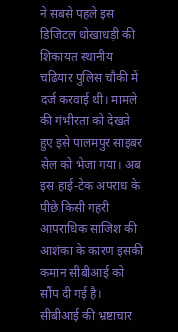ने सबसे पहले इस डिजिटल धोखाधड़ी की शिकायत स्थानीय चढियार पुलिस चौकी में दर्ज करवाई थी। मामले की गंभीरता को देखते हुए इसे पालमपुर साइबर सेल को भेजा गया। अब इस हाई-टेक अपराध के पीछे किसी गहरी आपराधिक साजिश की आशंका के कारण इसकी कमान सीबीआई को सौंप दी गई है।
सीबीआई की भ्रष्टाचार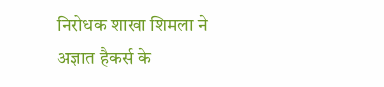निरोधक शाखा शिमला ने अज्ञात हैकर्स के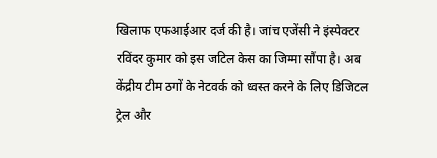खिलाफ एफआईआर दर्ज की है। जांच एजेंसी ने इंस्पेक्टर रविंदर कुमार को इस जटिल केस का जिम्मा सौंपा है। अब केंद्रीय टीम ठगों के नेटवर्क को ध्वस्त करने के लिए डिजिटल ट्रेल और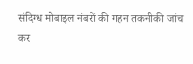संदिग्ध मोबाइल नंबरों की गहन तकनीकी जांच कर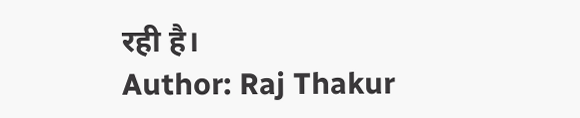रही है।
Author: Raj Thakur